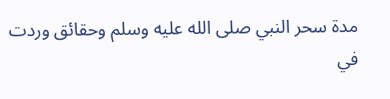مدة سحر النبي صلى الله عليه وسلم وحقائق وردت في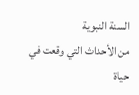السنة النبوية
من الأحداث التي وقعت في حياة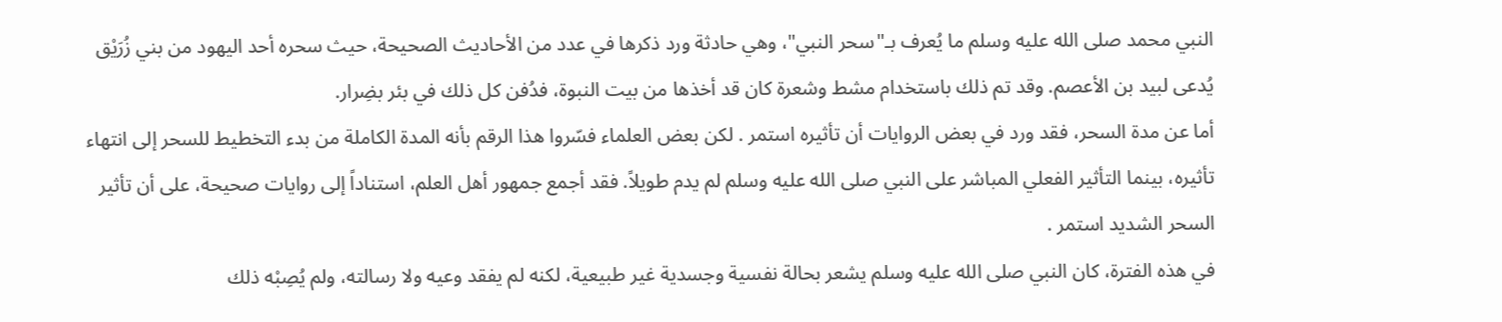النبي محمد صلى الله عليه وسلم ما يُعرف بـ"سحر النبي"، وهي حادثة ورد ذكرها في عدد من الأحاديث الصحيحة، حيث سحره أحد اليهود من بني زُرَيْق يُدعى لبيد بن الأعصم. وقد تم ذلك باستخدام مشط وشعرة كان قد أخذها من بيت النبوة، فدُفن كل ذلك في بئر بضِرار.
أما عن مدة السحر، فقد ورد في بعض الروايات أن تأثيره استمر . لكن بعض العلماء فسّروا هذا الرقم بأنه المدة الكاملة من بدء التخطيط للسحر إلى انتهاء تأثيره، بينما التأثير الفعلي المباشر على النبي صلى الله عليه وسلم لم يدم طويلاً. فقد أجمع جمهور أهل العلم، استناداً إلى روايات صحيحة، على أن تأثير السحر الشديد استمر .
في هذه الفترة، كان النبي صلى الله عليه وسلم يشعر بحالة نفسية وجسدية غير طبيعية، لكنه لم يفقد وعيه ولا رسالته، ولم يُصِبْه ذلك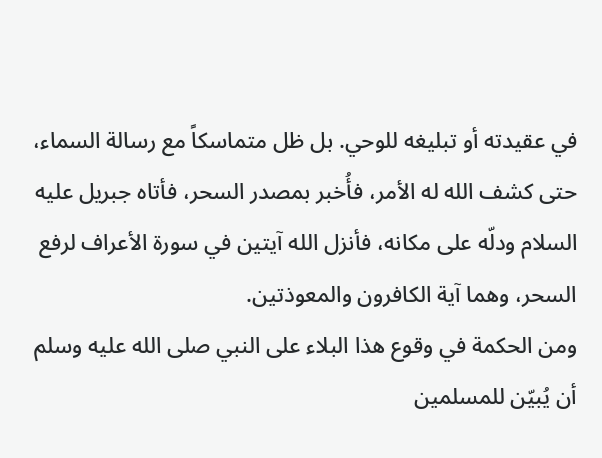في عقيدته أو تبليغه للوحي. بل ظل متماسكاً مع رسالة السماء، حتى كشف الله له الأمر، فأُخبر بمصدر السحر، فأتاه جبريل عليه السلام ودلّه على مكانه، فأنزل الله آيتين في سورة الأعراف لرفع السحر، وهما آية الكافرون والمعوذتين.
ومن الحكمة في وقوع هذا البلاء على النبي صلى الله عليه وسلم أن يُبيّن للمسلمين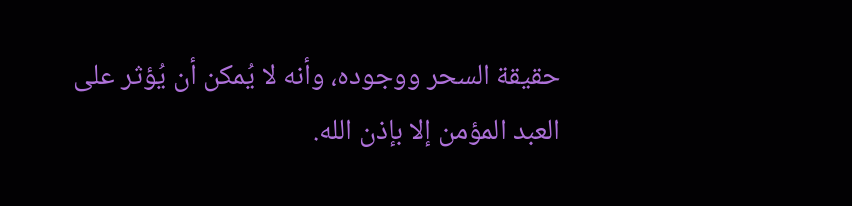حقيقة السحر ووجوده، وأنه لا يُمكن أن يُؤثر على العبد المؤمن إلا بإذن الله.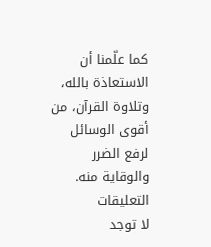كما علّمنا أن الاستعاذة بالله، وتلاوة القرآن، من أقوى الوسائل لرفع الضرر والوقاية منه.
التعليقات
لا توجد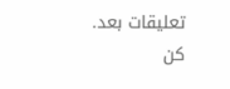تعليقات بعد. كن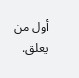أول من يعلق.